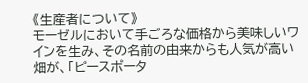《生産者について》
モーゼルにおいて手ごろな価格から美味しいワインを生み、その名前の由来からも人気が高い畑が、「ピースポータ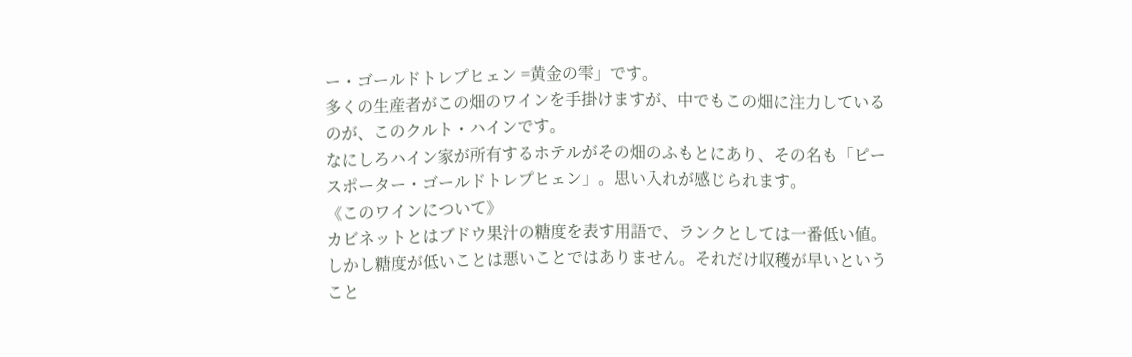ー・ゴールドトレプヒェン =黄金の雫」です。
多くの生産者がこの畑のワインを手掛けますが、中でもこの畑に注力しているのが、このクルト・ハインです。
なにしろハイン家が所有するホテルがその畑のふもとにあり、その名も「ピースポーター・ゴールドトレプヒェン」。思い入れが感じられます。
《このワインについて》
カビネットとはブドウ果汁の糖度を表す用語で、ランクとしては一番低い値。しかし糖度が低いことは悪いことではありません。それだけ収穫が早いということ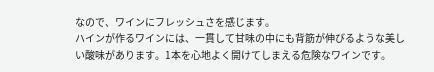なので、ワインにフレッシュさを感じます。
ハインが作るワインには、一貫して甘味の中にも背筋が伸びるような美しい酸味があります。1本を心地よく開けてしまえる危険なワインです。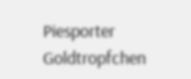Piesporter Goldtropfchen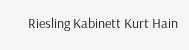Riesling Kabinett Kurt Hain